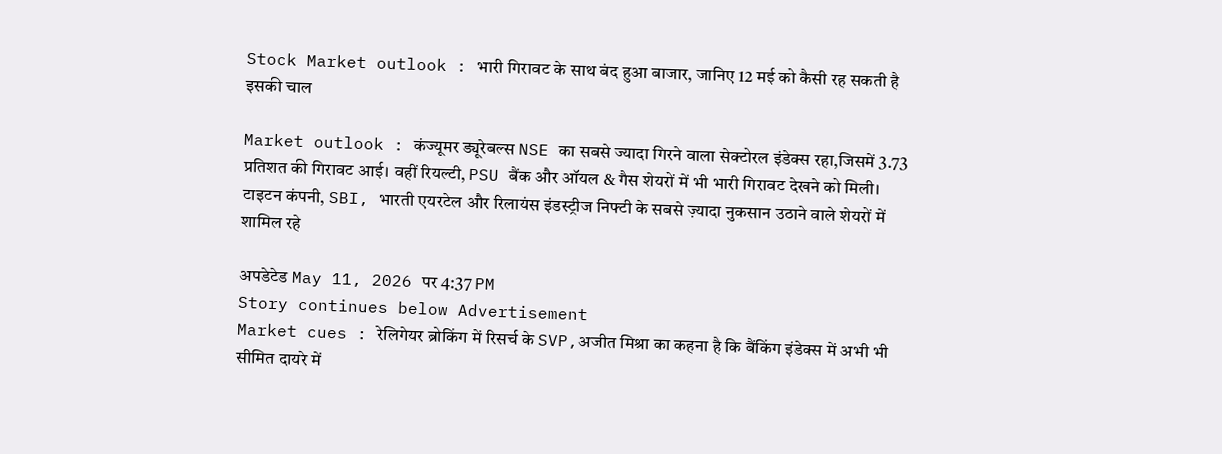Stock Market outlook : भारी गिरावट के साथ बंद हुआ बाजार, जानिए 12 मई को कैसी रह सकती है इसकी चाल

Market outlook : कंज्यूमर ड्यूरेबल्स NSE का सबसे ज्यादा गिरने वाला सेक्टोरल इंडेक्स रहा,जिसमें 3.73 प्रतिशत की गिरावट आई। वहीं रियल्टी, PSU बैंक और ऑयल & गैस शेयरों में भी भारी गिरावट देखने को मिली। टाइटन कंपनी, SBI, भारती एयरटेल और रिलायंस इंडस्ट्रीज निफ्टी के सबसे ज़्यादा नुकसान उठाने वाले शेयरों में शामिल रहे

अपडेटेड May 11, 2026 पर 4:37 PM
Story continues below Advertisement
Market cues : रेलिगेयर ब्रोकिंग में रिसर्च के SVP,अजीत मिश्रा का कहना है कि बैंकिंग इंडेक्स में अभी भी सीमित दायरे में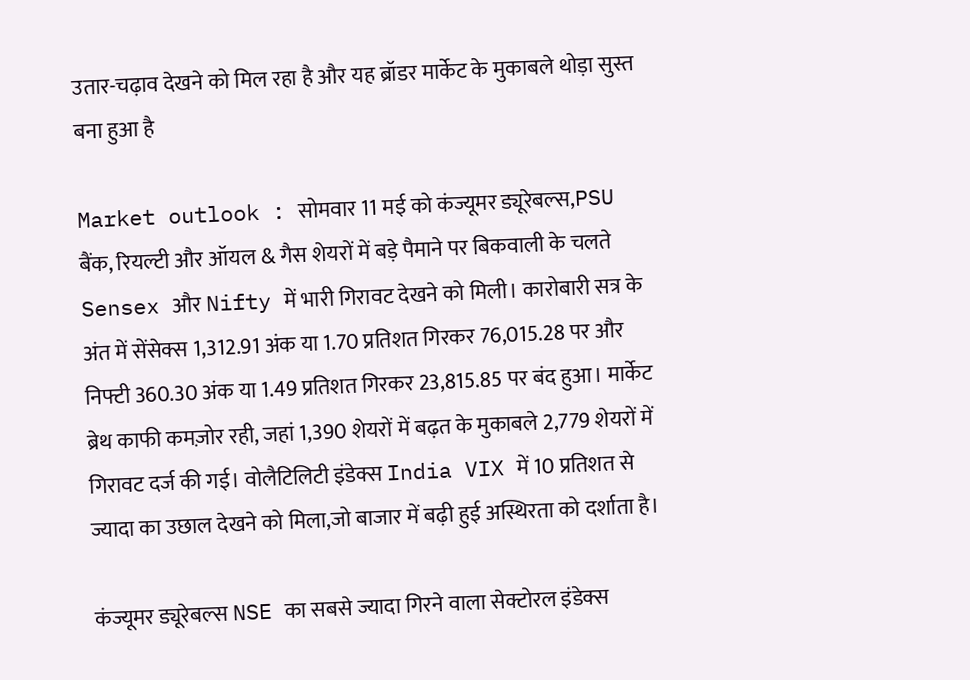उतार-चढ़ाव देखने को मिल रहा है और यह ब्रॉडर मार्केट के मुकाबले थोड़ा सुस्त बना हुआ है

Market outlook : सोमवार 11 मई को कंज्यूमर ड्यूरेबल्स,PSU बैंक, रियल्टी और ऑयल & गैस शेयरों में बड़े पैमाने पर बिकवाली के चलते Sensex और Nifty में भारी गिरावट देखने को मिली। कारोबारी सत्र के अंत में सेंसेक्स 1,312.91 अंक या 1.70 प्रतिशत गिरकर 76,015.28 पर और निफ्टी 360.30 अंक या 1.49 प्रतिशत गिरकर 23,815.85 पर बंद हुआ। मार्केट ब्रेथ काफी कमज़ोर रही, जहां 1,390 शेयरों में बढ़त के मुकाबले 2,779 शेयरों में गिरावट दर्ज की गई। वोलैटिलिटी इंडेक्स India VIX में 10 प्रतिशत से ज्यादा का उछाल देखने को मिला,जो बाजार में बढ़ी हुई अस्थिरता को दर्शाता है।

कंज्यूमर ड्यूरेबल्स NSE का सबसे ज्यादा गिरने वाला सेक्टोरल इंडेक्स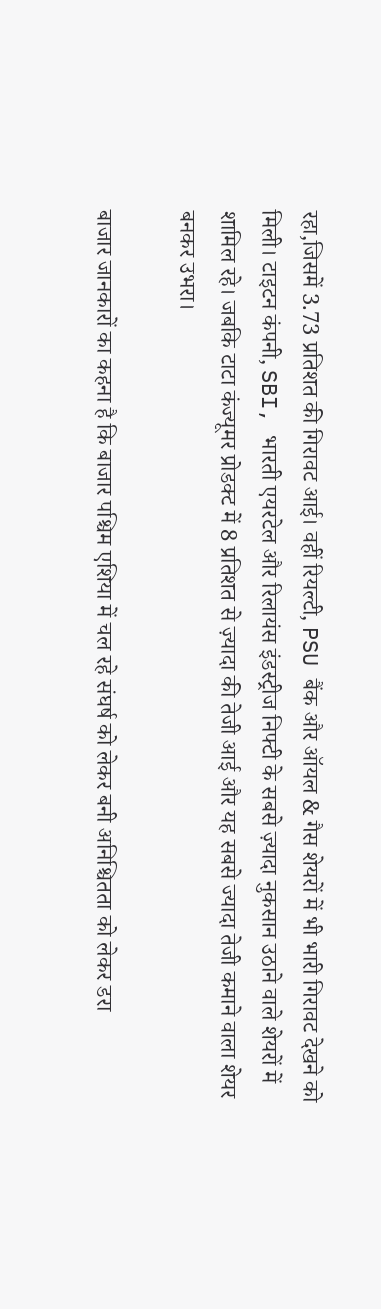रहा,जिसमें 3.73 प्रतिशत की गिरावट आई। वहीं रियल्टी, PSU बैंक और ऑयल & गैस शेयरों में भी भारी गिरावट देखने को मिली। टाइटन कंपनी, SBI, भारती एयरटेल और रिलायंस इंडस्ट्रीज निफ्टी के सबसे ज़्यादा नुकसान उठाने वाले शेयरों में शामिल रहे। जबकि टाटा कंज्यूमर प्रोडक्ट में 8 प्रतिशत से ज़्यादा की तेजी आई और यह सबसे ज्यादा तेजी कमाने वाला शेयर बनकर उभरा।

बाजार जानकारों का कहना है कि बाजार पश्चिम एशिया में चल रहे संघर्ष को लेकर बनी अनिश्चितता को लेकर डरा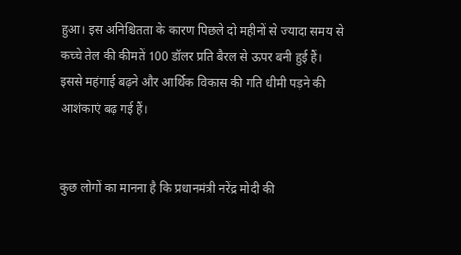हुआ। इस अनिश्चितता के कारण पिछले दो महीनों से ज्यादा समय से कच्चे तेल की कीमतें 100 डॉलर प्रति बैरल से ऊपर बनी हुई हैं। इससे महंगाई बढ़ने और आर्थिक विकास की गति धीमी पड़ने की आशंकाएं बढ़ गई हैं।


कुछ लोगों का मानना है कि प्रधानमंत्री नरेंद्र मोदी की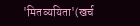'मितव्ययिता'(खर्च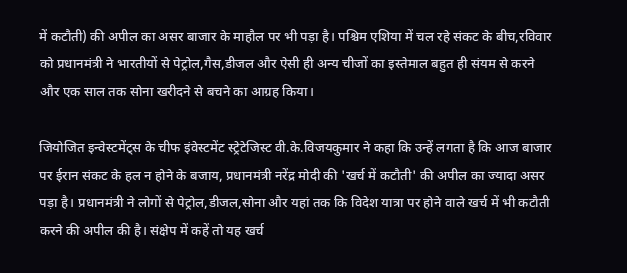में कटौती) की अपील का असर बाजार के माहौल पर भी पड़ा है। पश्चिम एशिया में चल रहे संकट के बीच,रविवार को प्रधानमंत्री ने भारतीयों से पेट्रोल,गैस,डीजल और ऐसी ही अन्य चीजों का इस्तेमाल बहुत ही संयम से करने और एक साल तक सोना खरीदने से बचने का आग्रह किया।

जियोजित इन्वेस्टमेंट्स के चीफ इंवेस्टमेंट स्ट्रेटेजिस्ट वी.के.विजयकुमार ने कहा कि उन्हें लगता है कि आज बाजार पर ईरान संकट के हल न होने के बजाय, प्रधानमंत्री नरेंद्र मोदी की 'खर्च में कटौती' की अपील का ज्यादा असर पड़ा है। प्रधानमंत्री ने लोगों से पेट्रोल,डीजल,सोना और यहां तक कि विदेश यात्रा पर होने वाले खर्च में भी कटौती करने की अपील की है। संक्षेप में कहें तो यह खर्च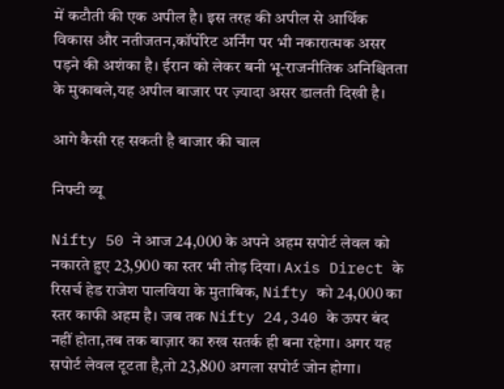में कटौती की एक अपील है। इस तरह की अपील से आर्थिक विकास और नतीजतन,कॉर्पोरेट अर्निंग पर भी नकारात्मक असर पड़ने की अशंका है। ईरान को लेकर बनी भू-राजनीतिक अनिश्चितता के मुकाबले,यह अपील बाजार पर ज़्यादा असर डालती दिखी है।

आगे कैसी रह सकती है बाजार की चाल

निफ्टी व्यू

Nifty 50 ने आज 24,000 के अपने अहम सपोर्ट लेवल को नकारते हुए 23,900 का स्तर भी तोड़ दिया। Axis Direct के रिसर्च हेड राजेश पालविया के मुताबिक, Nifty को 24,000 का स्तर काफी अहम है। जब तक Nifty 24,340 के ऊपर बंद नहीं होता,तब तक बाज़ार का रुख सतर्क ही बना रहेगा। अगर यह सपोर्ट लेवल टूटता है,तो 23,800 अगला सपोर्ट जोन होगा।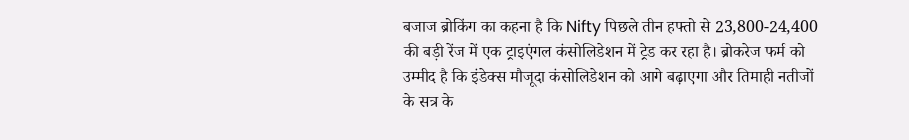बजाज ब्रोकिंग का कहना है कि Nifty पिछले तीन हफ्तो से 23,800-24,400 की बड़ी रेंज में एक ट्राइएंगल कंसोलिडेशन में ट्रेड कर रहा है। ब्रोकरेज फर्म को उम्मीद है कि इंडेक्स मौजूदा कंसोलिडेशन को आगे बढ़ाएगा और तिमाही नतीजों के सत्र के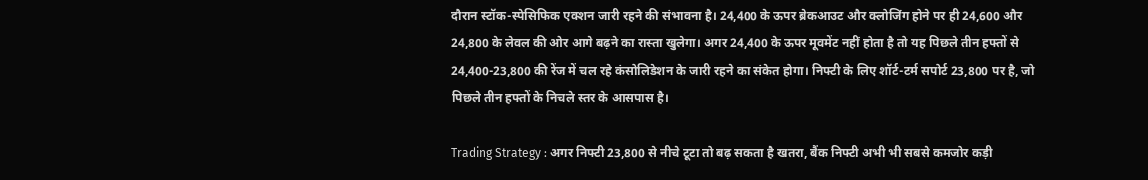दौरान स्टॉक-स्पेसिफिक एक्शन जारी रहने की संभावना है। 24,400 के ऊपर ब्रेकआउट और क्लोजिंग होने पर ही 24,600 और 24,800 के लेवल की ओर आगे बढ़ने का रास्ता खुलेगा। अगर 24,400 के ऊपर मूवमेंट नहीं होता है तो यह पिछले तीन हफ्तों से 24,400-23,800 की रेंज में चल रहे कंसोलिडेशन के जारी रहने का संकेत होगा। निफ्टी के लिए शॉर्ट-टर्म सपोर्ट 23,800 पर है, जो पिछले तीन हफ्तों के निचले स्तर के आसपास है।

Trading Strategy : अगर निफ्टी 23,800 से नीचे टूटा तो बढ़ सकता है खतरा, बैंक निफ्टी अभी भी सबसे कमजोर कड़ी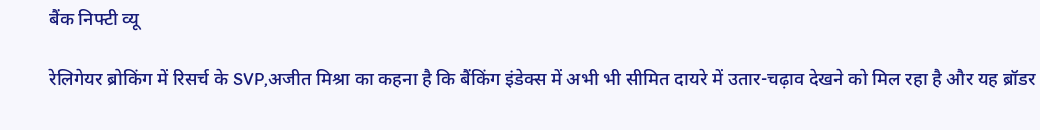बैंक निफ्टी व्यू

रेलिगेयर ब्रोकिंग में रिसर्च के SVP,अजीत मिश्रा का कहना है कि बैंकिंग इंडेक्स में अभी भी सीमित दायरे में उतार-चढ़ाव देखने को मिल रहा है और यह ब्रॉडर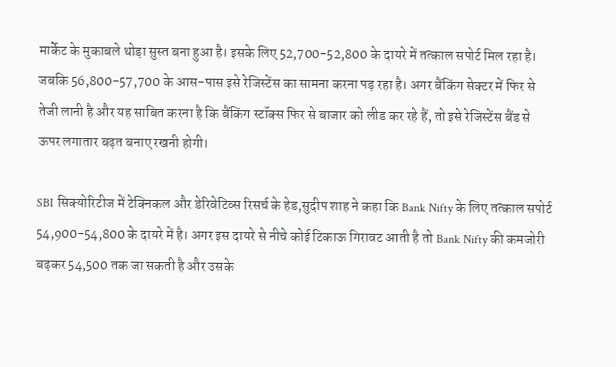मार्केट के मुकाबले थोड़ा सुस्त बना हुआ है। इसके लिए 52,700-52,800 के दायरे में तत्काल सपोर्ट मिल रहा है। जबकि 56,800-57,700 के आस-पास इसे रेजिस्टेंस का सामना करना पड़ रहा है। अगर बैंकिंग सेक्टर में फिर से तेजी लानी है और यह साबित करना है कि बैंकिंग स्टॉक्स फिर से बाजार को लीड कर रहे हैं, तो इसे रेजिस्टेंस बैंड से ऊपर लगातार बढ़त बनाए रखनी होगी।

SBI सिक्योरिटीज में टेक्निकल और डेरिवेटिव्स रिसर्च के हेड,सुदीप शाह ने कहा कि Bank Nifty के लिए तत्काल सपोर्ट 54,900-54,800 के दायरे में है। अगर इस दायरे से नीचे कोई टिकाऊ गिरावट आती है तो Bank Nifty की कमजोरी बढ़कर 54,500 तक जा सकती है और उसके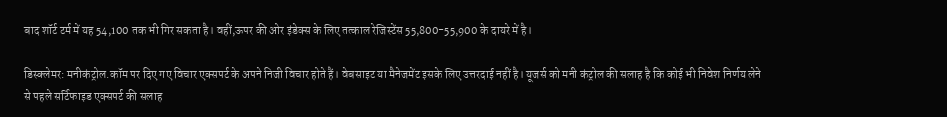बाद शॉर्ट टर्म में यह 54,100 तक भी गिर सकता है। वहीं,ऊपर की ओर इंडेक्स के लिए तत्काल रेजिस्टेंस 55,800-55,900 के दायरे में है।

डिस्क्लेमर: मनीकंट्रोल.कॉम पर दिए गए विचार एक्सपर्ट के अपने निजी विचार होते हैं। वेबसाइट या मैनेजमेंट इसके लिए उत्तरदाई नहीं है। यूजर्स को मनी कंट्रोल की सलाह है कि कोई भी निवेश निर्णय लेने से पहले सर्टिफाइड एक्सपर्ट की सलाह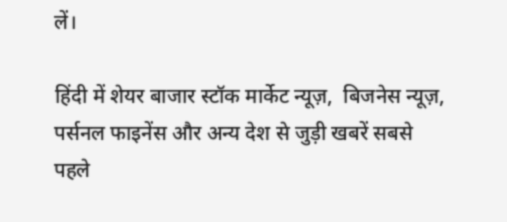लें।

हिंदी में शेयर बाजार स्टॉक मार्केट न्यूज़,  बिजनेस न्यूज़,  पर्सनल फाइनेंस और अन्य देश से जुड़ी खबरें सबसे पहले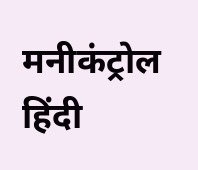मनीकंट्रोल हिंदी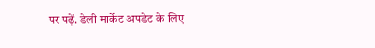पर पढ़ें. डेली मार्केट अपडेट के लिए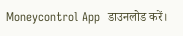Moneycontrol App  डाउनलोड करें।